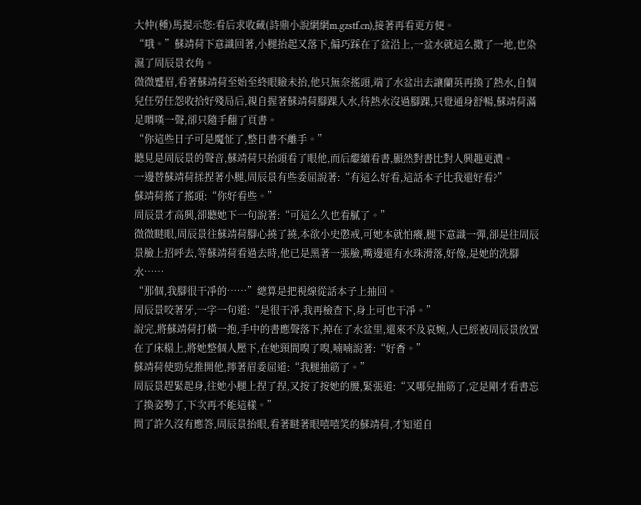大仲(種)馬提示您:看后求收藏(詩鼎小說網網m.gzstf.cn),接著再看更方便。
“哦。”蘇靖荷下意識回著,小腿抬起又落下,偏巧踩在了盆沿上,一盆水就這么撒了一地,也染濕了周辰景衣角。
微微蹙眉,看著蘇靖荷至始至終眼瞼未抬,他只無奈搖頭,端了水盆出去讓蘭英再換了熱水,自個兒任勞任怨收拾好殘局后,親自握著蘇靖荷腳踝入水,待熱水沒過腳踝,只覺通身舒暢,蘇靖荷滿足喟嘆一聲,卻只隨手翻了頁書。
“你這些日子可是魔怔了,整日書不離手。”
聽見是周辰景的聲音,蘇靖荷只抬頭看了眼他,而后繼續看書,顯然對書比對人興趣更濃。
一邊替蘇靖荷揉捏著小腿,周辰景有些委屈說著:“有這么好看,這話本子比我還好看?”
蘇靖荷搖了搖頭:“你好看些。”
周辰景才高興,卻聽她下一句說著:“可這么久也看膩了。”
微微瞇眼,周辰景往蘇靖荷腳心撓了撓,本欲小史懲戒,可她本就怕癢,腿下意識一彈,卻是往周辰景臉上招呼去,等蘇靖荷看過去時,他已是黑著一張臉,嘴邊還有水珠滑落,好像,是她的洗腳水……
“那個,我腳很干凈的……”總算是把視線從話本子上抽回。
周辰景咬著牙,一字一句道:“是很干凈,我再檢查下,身上可也干凈。”
說完,將蘇靖荷打橫一抱,手中的書應聲落下,掉在了水盆里,還來不及哀婉,人已經被周辰景放置在了床榻上,將她整個人壓下,在她頸間嗅了嗅,喃喃說著:“好香。”
蘇靖荷使勁兒推開他,擰著眉委屈道:“我腿抽筋了。”
周辰景趕緊起身,往她小腿上捏了捏,又按了按她的腰,緊張道:“又哪兒抽筋了,定是剛才看書忘了換姿勢了,下次再不能這樣。”
問了許久沒有應答,周辰景抬眼,看著瞇著眼嘻嘻笑的蘇靖荷,才知道自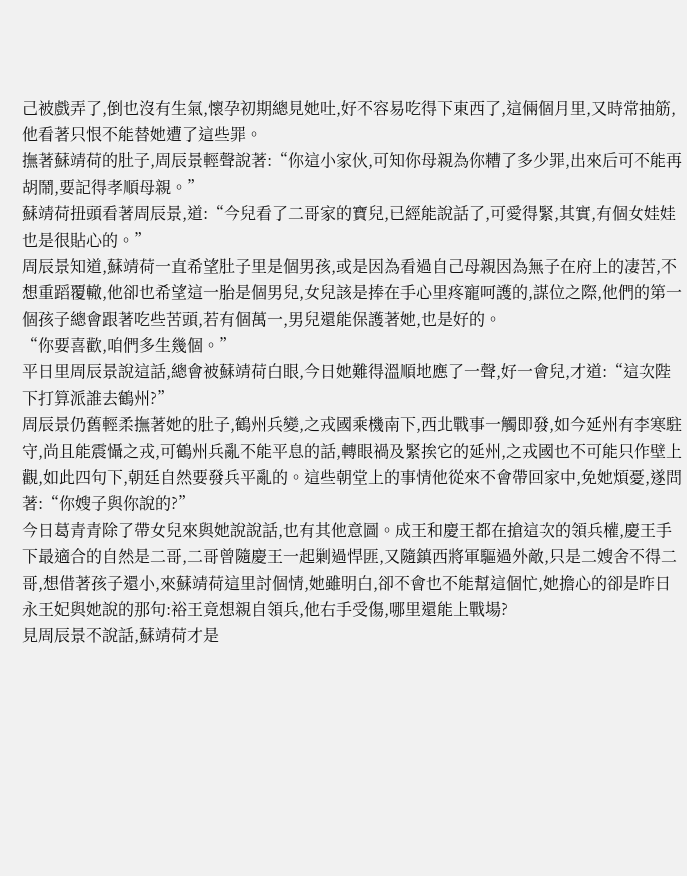己被戲弄了,倒也沒有生氣,懷孕初期總見她吐,好不容易吃得下東西了,這倆個月里,又時常抽筋,他看著只恨不能替她遭了這些罪。
撫著蘇靖荷的肚子,周辰景輕聲說著:“你這小家伙,可知你母親為你糟了多少罪,出來后可不能再胡鬧,要記得孝順母親。”
蘇靖荷扭頭看著周辰景,道:“今兒看了二哥家的寶兒,已經能說話了,可愛得緊,其實,有個女娃娃也是很貼心的。”
周辰景知道,蘇靖荷一直希望肚子里是個男孩,或是因為看過自己母親因為無子在府上的凄苦,不想重蹈覆轍,他卻也希望這一胎是個男兒,女兒該是捧在手心里疼寵呵護的,謀位之際,他們的第一個孩子總會跟著吃些苦頭,若有個萬一,男兒還能保護著她,也是好的。
“你要喜歡,咱們多生幾個。”
平日里周辰景說這話,總會被蘇靖荷白眼,今日她難得溫順地應了一聲,好一會兒,才道:“這次陛下打算派誰去鶴州?”
周辰景仍舊輕柔撫著她的肚子,鶴州兵變,之戎國乘機南下,西北戰事一觸即發,如今延州有李寒駐守,尚且能震懾之戎,可鶴州兵亂不能平息的話,轉眼禍及緊挨它的延州,之戎國也不可能只作壁上觀,如此四句下,朝廷自然要發兵平亂的。這些朝堂上的事情他從來不會帶回家中,免她煩憂,遂問著:“你嫂子與你說的?”
今日葛青青除了帶女兒來與她說說話,也有其他意圖。成王和慶王都在搶這次的領兵權,慶王手下最適合的自然是二哥,二哥曾隨慶王一起剿過悍匪,又隨鎮西將軍驅過外敵,只是二嫂舍不得二哥,想借著孩子還小,來蘇靖荷這里討個情,她雖明白,卻不會也不能幫這個忙,她擔心的卻是昨日永王妃與她說的那句:裕王竟想親自領兵,他右手受傷,哪里還能上戰場?
見周辰景不說話,蘇靖荷才是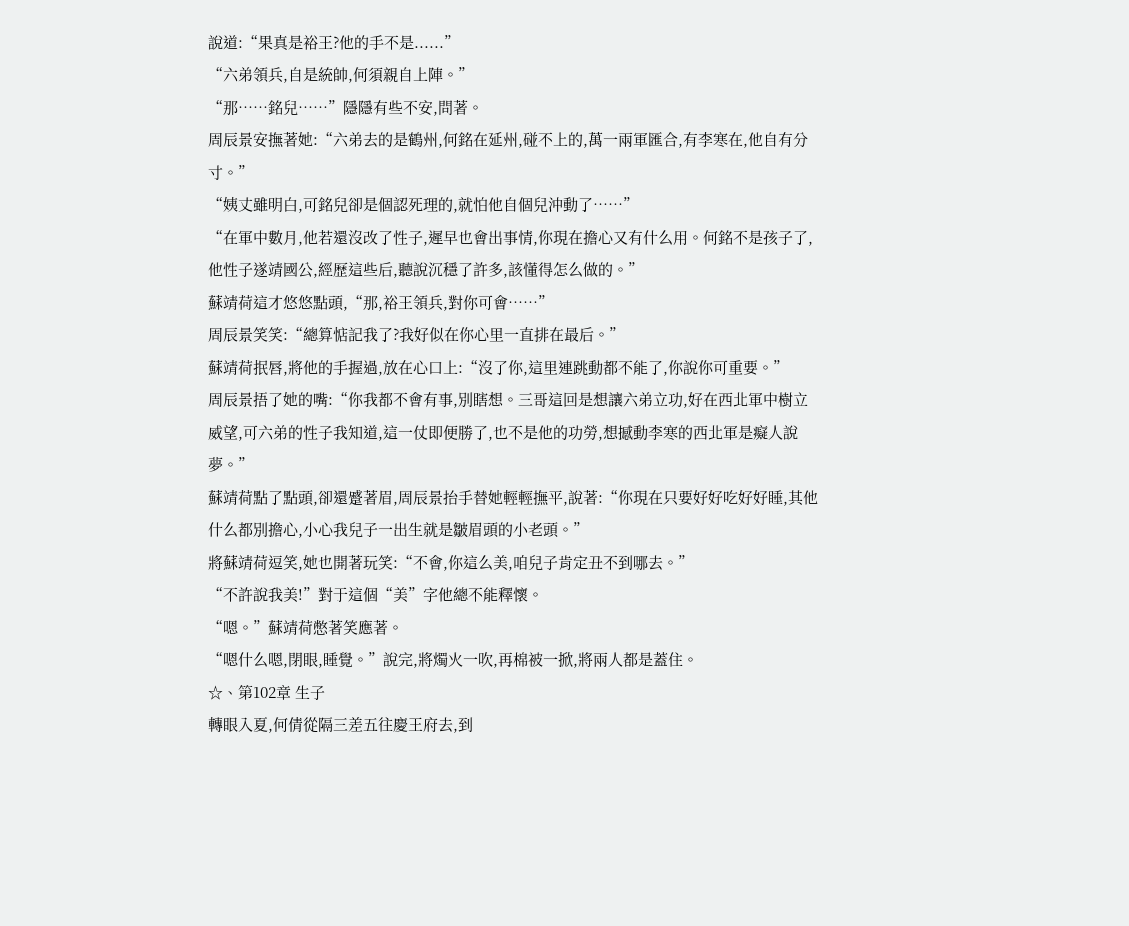說道:“果真是裕王?他的手不是......”
“六弟領兵,自是統帥,何須親自上陣。”
“那……銘兒……”隱隱有些不安,問著。
周辰景安撫著她:“六弟去的是鶴州,何銘在延州,碰不上的,萬一兩軍匯合,有李寒在,他自有分寸。”
“姨丈雖明白,可銘兒卻是個認死理的,就怕他自個兒沖動了……”
“在軍中數月,他若還沒改了性子,遲早也會出事情,你現在擔心又有什么用。何銘不是孩子了,他性子遂靖國公,經歷這些后,聽說沉穩了許多,該懂得怎么做的。”
蘇靖荷這才悠悠點頭,“那,裕王領兵,對你可會……”
周辰景笑笑:“總算惦記我了?我好似在你心里一直排在最后。”
蘇靖荷抿唇,將他的手握過,放在心口上:“沒了你,這里連跳動都不能了,你說你可重要。”
周辰景捂了她的嘴:“你我都不會有事,別瞎想。三哥這回是想讓六弟立功,好在西北軍中樹立威望,可六弟的性子我知道,這一仗即便勝了,也不是他的功勞,想撼動李寒的西北軍是癡人說夢。”
蘇靖荷點了點頭,卻還蹙著眉,周辰景抬手替她輕輕撫平,說著:“你現在只要好好吃好好睡,其他什么都別擔心,小心我兒子一出生就是皺眉頭的小老頭。”
將蘇靖荷逗笑,她也開著玩笑:“不會,你這么美,咱兒子肯定丑不到哪去。”
“不許說我美!”對于這個“美”字他總不能釋懷。
“嗯。”蘇靖荷憋著笑應著。
“嗯什么嗯,閉眼,睡覺。”說完,將燭火一吹,再棉被一掀,將兩人都是蓋住。
☆、第102章 生子
轉眼入夏,何倩從隔三差五往慶王府去,到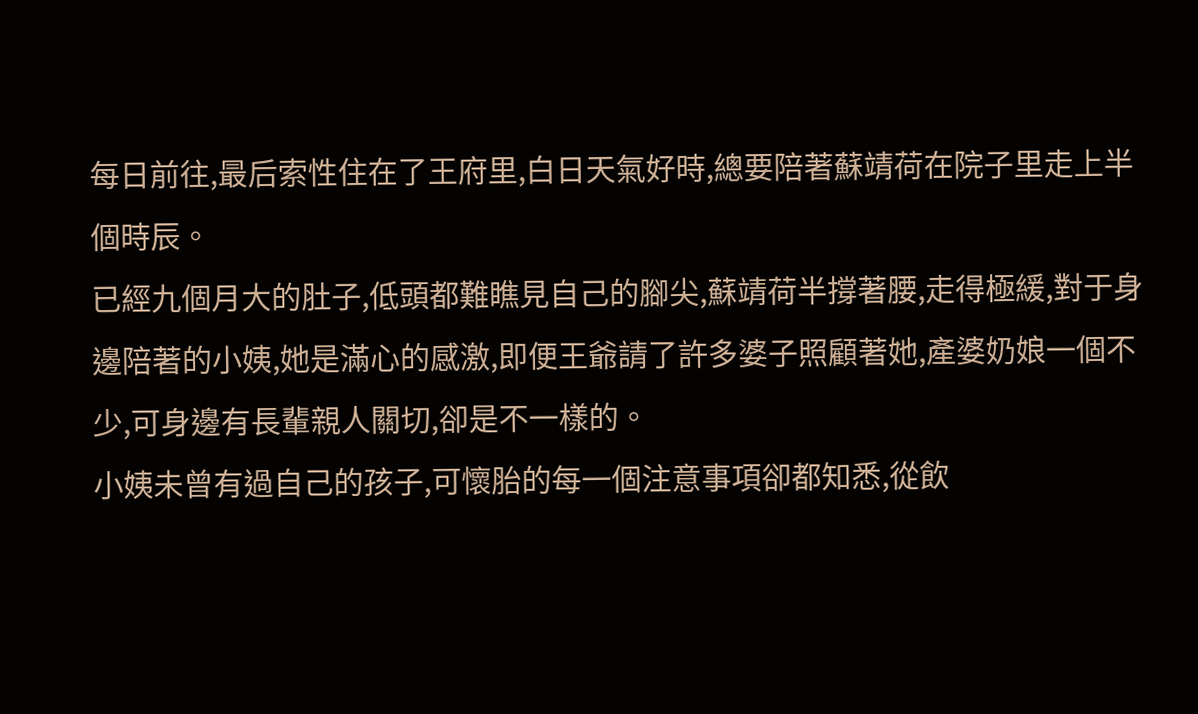每日前往,最后索性住在了王府里,白日天氣好時,總要陪著蘇靖荷在院子里走上半個時辰。
已經九個月大的肚子,低頭都難瞧見自己的腳尖,蘇靖荷半撐著腰,走得極緩,對于身邊陪著的小姨,她是滿心的感激,即便王爺請了許多婆子照顧著她,產婆奶娘一個不少,可身邊有長輩親人關切,卻是不一樣的。
小姨未曾有過自己的孩子,可懷胎的每一個注意事項卻都知悉,從飲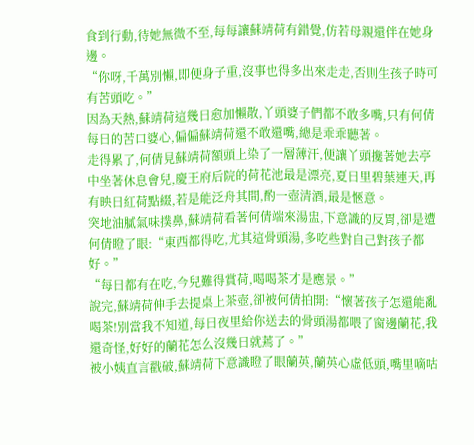食到行動,待她無微不至,每每讓蘇靖荷有錯覺,仿若母親還伴在她身邊。
“你呀,千萬別懶,即便身子重,沒事也得多出來走走,否則生孩子時可有苦頭吃。”
因為天熱,蘇靖荷這幾日愈加懶散,丫頭婆子們都不敢多嘴,只有何倩每日的苦口婆心,偏偏蘇靖荷還不敢還嘴,總是乖乖聽著。
走得累了,何倩見蘇靖荷額頭上染了一層薄汗,便讓丫頭攙著她去亭中坐著休息會兒,慶王府后院的荷花池最是漂亮,夏日里碧葉連天,再有映日紅荷點綴,若是能泛舟其間,酌一壺清酒,最是愜意。
突地油膩氣味撲鼻,蘇靖荷看著何倩端來湯盅,下意識的反胃,卻是遭何倩瞪了眼:“東西都得吃,尤其這骨頭湯,多吃些對自己對孩子都好。”
“每日都有在吃,今兒難得賞荷,喝喝茶才是應景。”
說完,蘇靖荷伸手去提桌上茶壺,卻被何倩拍開:“懷著孩子怎還能亂喝茶!別當我不知道,每日夜里給你送去的骨頭湯都喂了窗邊蘭花,我還奇怪,好好的蘭花怎么沒幾日就蔫了。”
被小姨直言戳破,蘇靖荷下意識瞪了眼蘭英,蘭英心虛低頭,嘴里嘀咕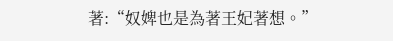著:“奴婢也是為著王妃著想。”